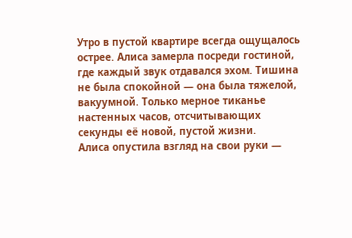Утро в пустой квартире всегда ощущалось острее. Алиса замерла посреди гостиной, где каждый звук отдавался эхом. Тишина не была спокойной — она была тяжелой, вакуумной. Только мерное тиканье настенных часов, отсчитывающих секунды её новой, пустой жизни.
Алиса опустила взгляд на свои руки —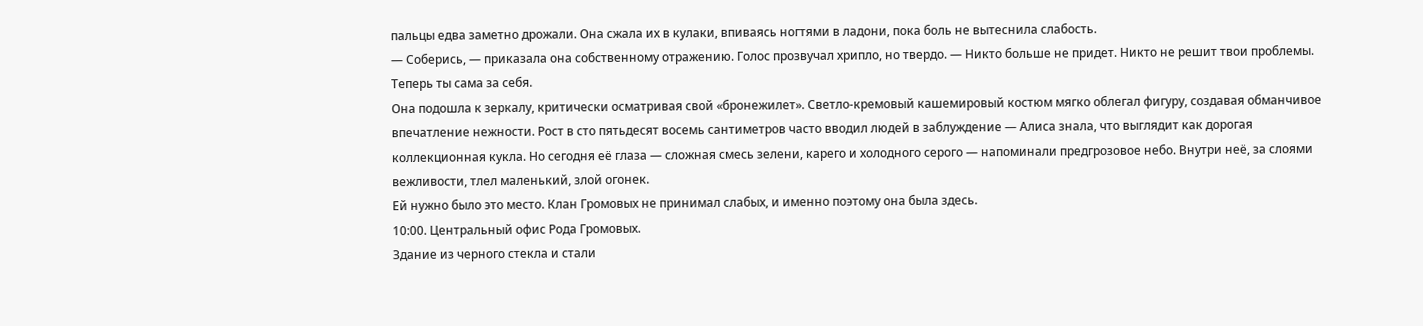пальцы едва заметно дрожали. Она сжала их в кулаки, впиваясь ногтями в ладони, пока боль не вытеснила слабость.
— Соберись, — приказала она собственному отражению. Голос прозвучал хрипло, но твердо. — Никто больше не придет. Никто не решит твои проблемы. Теперь ты сама за себя.
Она подошла к зеркалу, критически осматривая свой «бронежилет». Светло-кремовый кашемировый костюм мягко облегал фигуру, создавая обманчивое впечатление нежности. Рост в сто пятьдесят восемь сантиметров часто вводил людей в заблуждение — Алиса знала, что выглядит как дорогая коллекционная кукла. Но сегодня её глаза — сложная смесь зелени, карего и холодного серого — напоминали предгрозовое небо. Внутри неё, за слоями вежливости, тлел маленький, злой огонек.
Ей нужно было это место. Клан Громовых не принимал слабых, и именно поэтому она была здесь.
10:00. Центральный офис Рода Громовых.
Здание из черного стекла и стали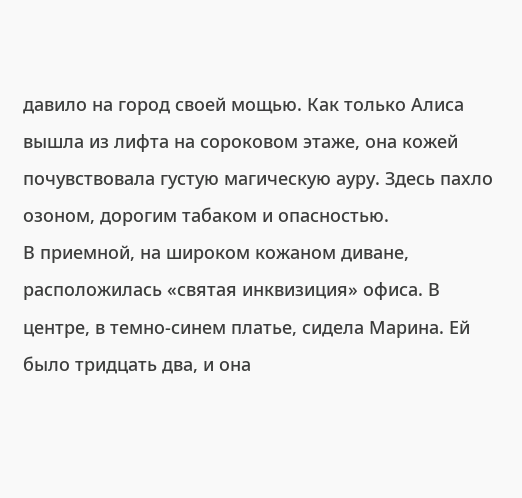давило на город своей мощью. Как только Алиса вышла из лифта на сороковом этаже, она кожей почувствовала густую магическую ауру. Здесь пахло озоном, дорогим табаком и опасностью.
В приемной, на широком кожаном диване, расположилась «святая инквизиция» офиса. В центре, в темно-синем платье, сидела Марина. Ей было тридцать два, и она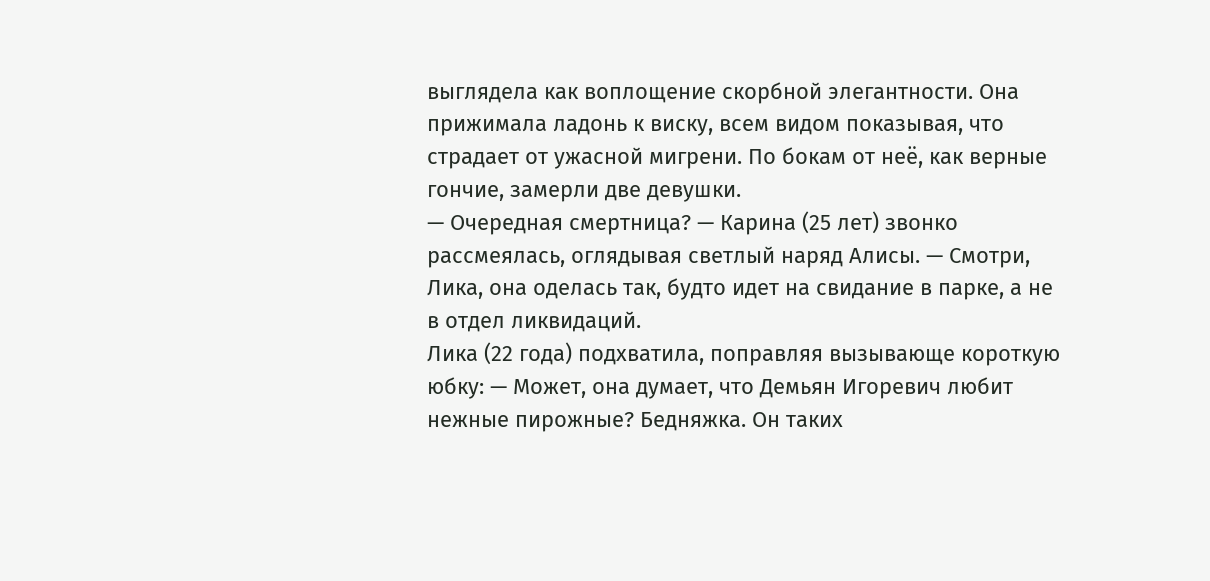выглядела как воплощение скорбной элегантности. Она прижимала ладонь к виску, всем видом показывая, что страдает от ужасной мигрени. По бокам от неё, как верные гончие, замерли две девушки.
— Очередная смертница? — Карина (25 лет) звонко рассмеялась, оглядывая светлый наряд Алисы. — Смотри, Лика, она оделась так, будто идет на свидание в парке, а не в отдел ликвидаций.
Лика (22 года) подхватила, поправляя вызывающе короткую юбку: — Может, она думает, что Демьян Игоревич любит нежные пирожные? Бедняжка. Он таких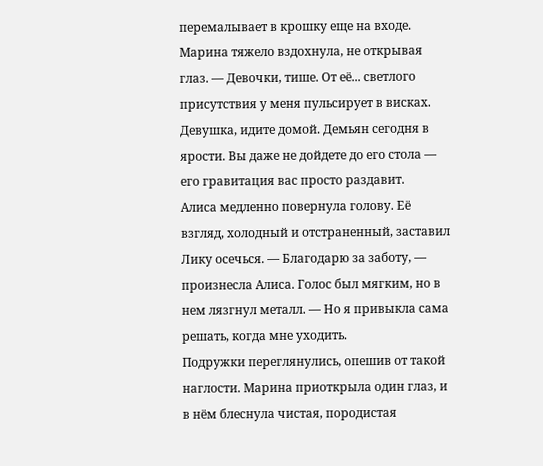перемалывает в крошку еще на входе.
Марина тяжело вздохнула, не открывая глаз. — Девочки, тише. От её... светлого присутствия у меня пульсирует в висках. Девушка, идите домой. Демьян сегодня в ярости. Вы даже не дойдете до его стола — его гравитация вас просто раздавит.
Алиса медленно повернула голову. Её взгляд, холодный и отстраненный, заставил Лику осечься. — Благодарю за заботу, — произнесла Алиса. Голос был мягким, но в нем лязгнул металл. — Но я привыкла сама решать, когда мне уходить.
Подружки переглянулись, опешив от такой наглости. Марина приоткрыла один глаз, и в нём блеснула чистая, породистая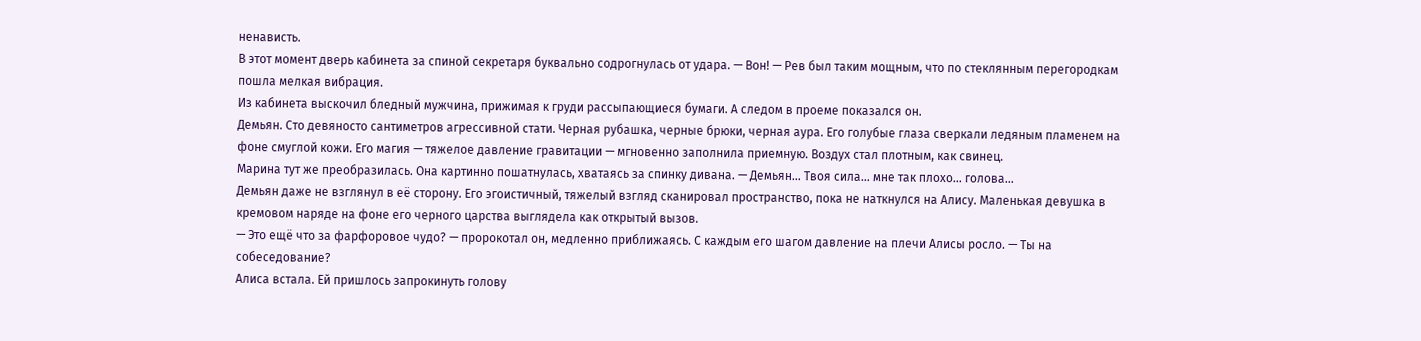ненависть.
В этот момент дверь кабинета за спиной секретаря буквально содрогнулась от удара. — Вон! — Рев был таким мощным, что по стеклянным перегородкам пошла мелкая вибрация.
Из кабинета выскочил бледный мужчина, прижимая к груди рассыпающиеся бумаги. А следом в проеме показался он.
Демьян. Сто девяносто сантиметров агрессивной стати. Черная рубашка, черные брюки, черная аура. Его голубые глаза сверкали ледяным пламенем на фоне смуглой кожи. Его магия — тяжелое давление гравитации — мгновенно заполнила приемную. Воздух стал плотным, как свинец.
Марина тут же преобразилась. Она картинно пошатнулась, хватаясь за спинку дивана. — Демьян... Твоя сила... мне так плохо... голова...
Демьян даже не взглянул в её сторону. Его эгоистичный, тяжелый взгляд сканировал пространство, пока не наткнулся на Алису. Маленькая девушка в кремовом наряде на фоне его черного царства выглядела как открытый вызов.
— Это ещё что за фарфоровое чудо? — пророкотал он, медленно приближаясь. С каждым его шагом давление на плечи Алисы росло. — Ты на собеседование?
Алиса встала. Ей пришлось запрокинуть голову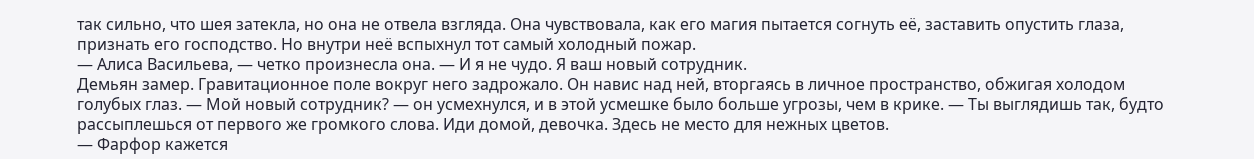так сильно, что шея затекла, но она не отвела взгляда. Она чувствовала, как его магия пытается согнуть её, заставить опустить глаза, признать его господство. Но внутри неё вспыхнул тот самый холодный пожар.
— Алиса Васильева, — четко произнесла она. — И я не чудо. Я ваш новый сотрудник.
Демьян замер. Гравитационное поле вокруг него задрожало. Он навис над ней, вторгаясь в личное пространство, обжигая холодом голубых глаз. — Мой новый сотрудник? — он усмехнулся, и в этой усмешке было больше угрозы, чем в крике. — Ты выглядишь так, будто рассыплешься от первого же громкого слова. Иди домой, девочка. Здесь не место для нежных цветов.
— Фарфор кажется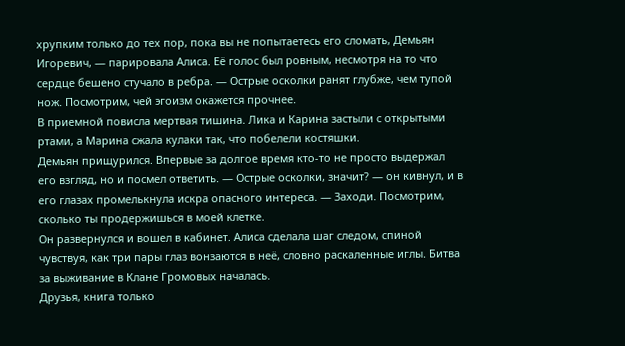хрупким только до тех пор, пока вы не попытаетесь его сломать, Демьян Игоревич, — парировала Алиса. Её голос был ровным, несмотря на то что сердце бешено стучало в ребра. — Острые осколки ранят глубже, чем тупой нож. Посмотрим, чей эгоизм окажется прочнее.
В приемной повисла мертвая тишина. Лика и Карина застыли с открытыми ртами, а Марина сжала кулаки так, что побелели костяшки.
Демьян прищурился. Впервые за долгое время кто-то не просто выдержал его взгляд, но и посмел ответить. — Острые осколки, значит? — он кивнул, и в его глазах промелькнула искра опасного интереса. — Заходи. Посмотрим, сколько ты продержишься в моей клетке.
Он развернулся и вошел в кабинет. Алиса сделала шаг следом, спиной чувствуя, как три пары глаз вонзаются в неё, словно раскаленные иглы. Битва за выживание в Клане Громовых началась.
Друзья, книга только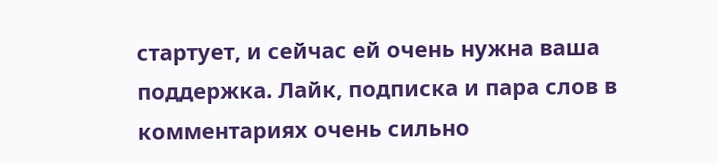стартует, и сейчас ей очень нужна ваша поддержка. Лайк, подписка и пара слов в комментариях очень сильно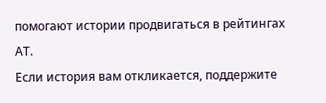помогают истории продвигаться в рейтингах АТ.
Если история вам откликается, поддержите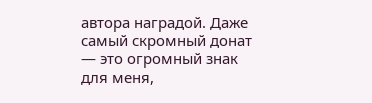автора наградой. Даже самый скромный донат — это огромный знак для меня,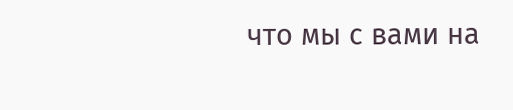что мы с вами на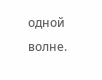одной волне.